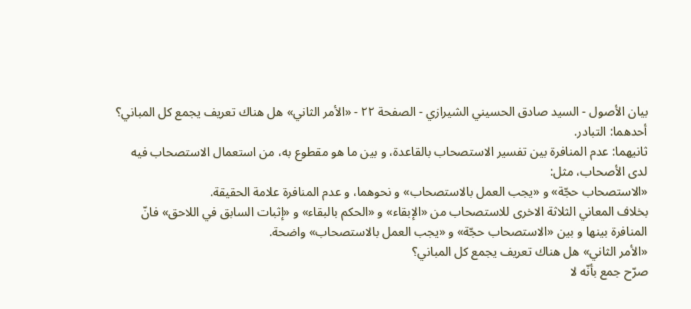بيان الأصول - السيد صادق الحسيني الشيرازي - الصفحة ٢٢ - «الأمر الثاني» هل هناك تعريف يجمع كل المباني؟
أحدهما: التبادر.
ثانيهما: عدم المنافرة بين تفسير الاستصحاب بالقاعدة، و بين ما هو مقطوع به، من استعمال الاستصحاب فيه لدى الأصحاب، مثل:
«الاستصحاب حجّة» و «يجب العمل بالاستصحاب» و نحوهما، و عدم المنافرة علامة الحقيقة.
بخلاف المعاني الثلاثة الاخرى للاستصحاب من «الإبقاء» و «الحكم بالبقاء» و «إثبات السابق في اللاحق» فانّ المنافرة بينها و بين «الاستصحاب حجّة» و «يجب العمل بالاستصحاب» واضحة.
«الأمر الثاني» هل هناك تعريف يجمع كل المباني؟
صرّح جمع بأنّه لا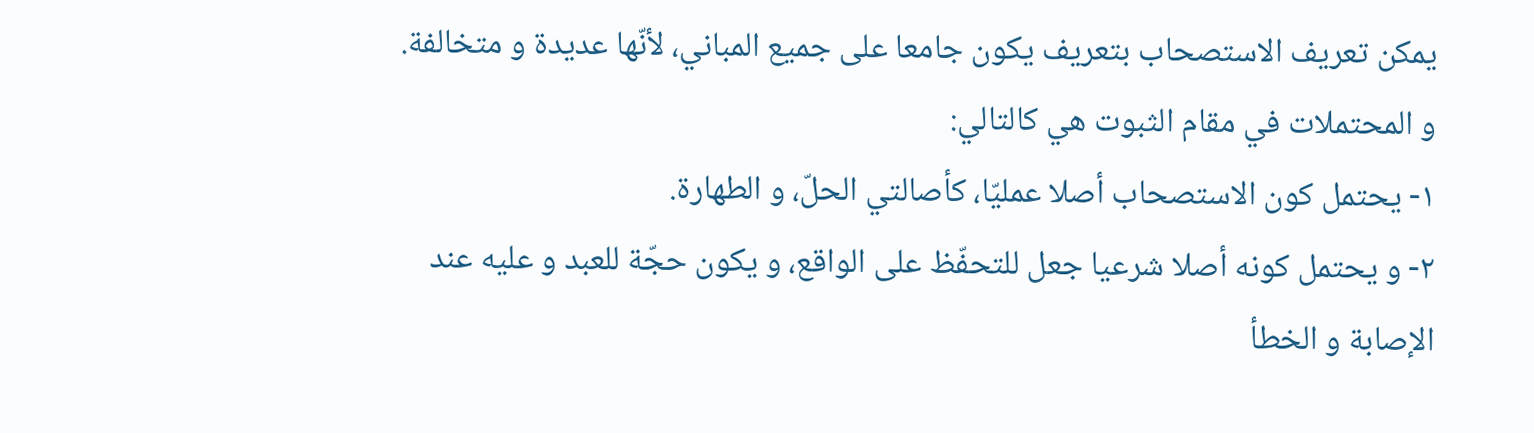يمكن تعريف الاستصحاب بتعريف يكون جامعا على جميع المباني، لأنّها عديدة و متخالفة.
و المحتملات في مقام الثبوت هي كالتالي:
١- يحتمل كون الاستصحاب أصلا عمليّا، كأصالتي الحلّ، و الطهارة.
٢- و يحتمل كونه أصلا شرعيا جعل للتحفّظ على الواقع، و يكون حجّة للعبد و عليه عند الإصابة و الخطأ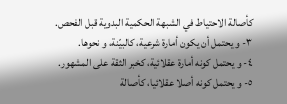كأصالة الاحتياط في الشبهة الحكمية البدوية قبل الفحص.
٣- و يحتمل أن يكون أمارة شرعية، كالبيّنة، و نحوها.
٤- و يحتمل كونه أمارة عقلائية، كخبر الثقة على المشهور.
٥- و يحتمل كونه أصلا عقلائيا، كأصالة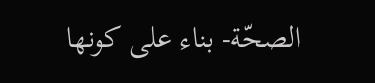الصحّة- بناء على كونها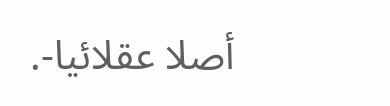أصلا عقلائيا-.